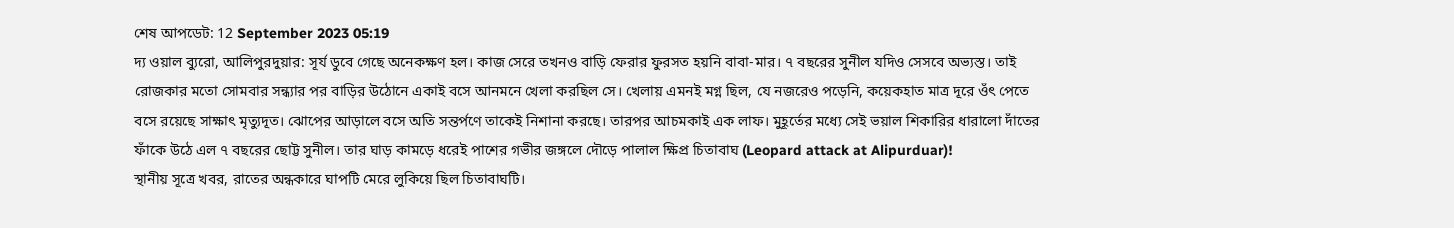শেষ আপডেট: 12 September 2023 05:19
দ্য ওয়াল ব্যুরো, আলিপুরদুয়ার: সূর্য ডুবে গেছে অনেকক্ষণ হল। কাজ সেরে তখনও বাড়ি ফেরার ফুরসত হয়নি বাবা-মার। ৭ বছরের সুনীল যদিও সেসবে অভ্যস্ত। তাই রোজকার মতো সোমবার সন্ধ্যার পর বাড়ির উঠোনে একাই বসে আনমনে খেলা করছিল সে। খেলায় এমনই মগ্ন ছিল, যে নজরেও পড়েনি, কয়েকহাত মাত্র দূরে ওঁৎ পেতে বসে রয়েছে সাক্ষাৎ মৃত্যুদূত। ঝোপের আড়ালে বসে অতি সন্তর্পণে তাকেই নিশানা করছে। তারপর আচমকাই এক লাফ। মুহূর্তের মধ্যে সেই ভয়াল শিকারির ধারালো দাঁতের ফাঁকে উঠে এল ৭ বছরের ছোট্ট সুনীল। তার ঘাড় কামড়ে ধরেই পাশের গভীর জঙ্গলে দৌড়ে পালাল ক্ষিপ্র চিতাবাঘ (Leopard attack at Alipurduar)!
স্থানীয় সূত্রে খবর, রাতের অন্ধকারে ঘাপটি মেরে লুকিয়ে ছিল চিতাবাঘটি।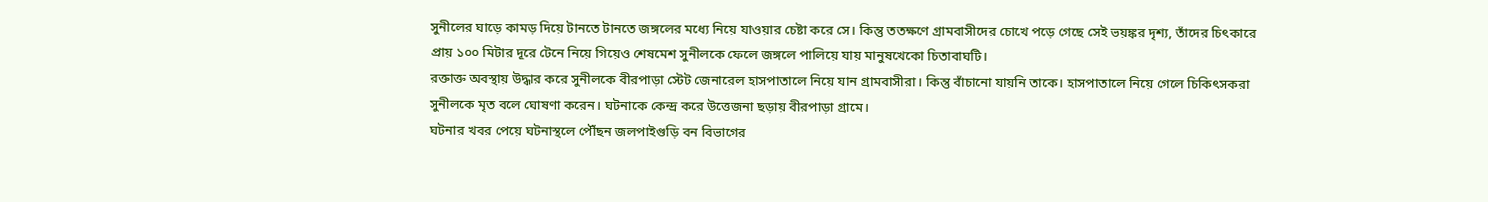সুনীলের ঘাড়ে কামড় দিয়ে টানতে টানতে জঙ্গলের মধ্যে নিয়ে যাওয়ার চেষ্টা করে সে। কিন্তু ততক্ষণে গ্রামবাসীদের চোখে পড়ে গেছে সেই ভয়ঙ্কর দৃশ্য, তাঁদের চিৎকারে প্রায় ১০০ মিটার দূরে টেনে নিয়ে গিয়েও শেষমেশ সুনীলকে ফেলে জঙ্গলে পালিয়ে যায় মানুষখেকো চিতাবাঘটি।
রক্তাক্ত অবস্থায় উদ্ধার করে সুনীলকে বীরপাড়া স্টেট জেনারেল হাসপাতালে নিয়ে যান গ্রামবাসীরা। কিন্তু বাঁচানো যায়নি তাকে। হাসপাতালে নিয়ে গেলে চিকিৎসকরা সুনীলকে মৃত বলে ঘোষণা করেন। ঘটনাকে কেন্দ্র করে উত্তেজনা ছড়ায় বীরপাড়া গ্রামে।
ঘটনার খবর পেয়ে ঘটনাস্থলে পৌঁছন জলপাইগুড়ি বন বিভাগের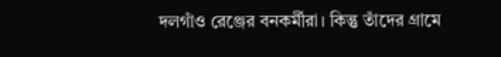দলগাঁও রেঞ্জের বনকর্মীরা। কিন্তু তাঁদের গ্রামে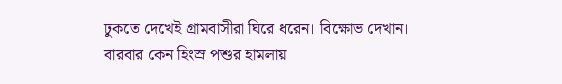ঢুকতে দেখেই গ্রামবাসীরা ঘিরে ধরেন। বিক্ষোভ দেখান। বারবার কেন হিংস্র পশুর হামলায়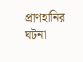প্রাণহানির ঘটনা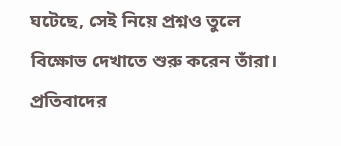ঘটেছে, সেই নিয়ে প্রশ্নও তুলে বিক্ষোভ দেখাতে শুরু করেন তাঁরা। প্রতিবাদের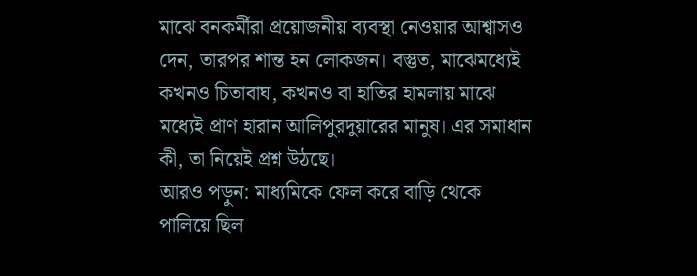মাঝে বনকর্মীরা প্রয়োজনীয় ব্যবস্থা নেওয়ার আশ্বাসও দেন, তারপর শান্ত হন লোকজন। বস্তুত, মাঝেমধ্যেই কখনও চিতাবাঘ, কখনও বা হাতির হামলায় মাঝে মধ্যেই প্রাণ হারান আলিপুরদুয়ারের মানুষ। এর সমাধান কী, তা নিয়েই প্রশ্ন উঠছে।
আরও পড়ুন: মাধ্যমিকে ফেল করে বাড়ি থেকে পালিয়ে ছিল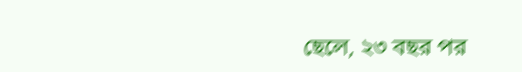ছেলে, ২৩ বছর পর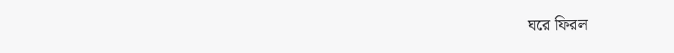ঘরে ফিরল